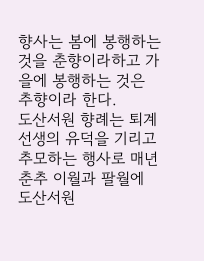향사는 봄에 봉행하는 것을 춘향이라하고 가을에 봉행하는 것은 추향이라 한다.
도산서원 향례는 퇴계선생의 유덕을 기리고 추모하는 행사로 매년 춘추 이월과 팔월에 도산서원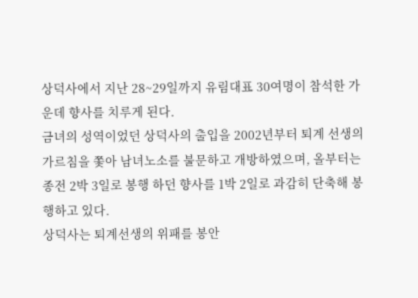상덕사에서 지난 28~29일까지 유림대표 30여명이 참석한 가운데 향사를 치루게 된다.
금녀의 성역이었던 상덕사의 출입을 2002년부터 퇴계 선생의 가르침을 쫓아 남녀노소를 불문하고 개방하였으며, 올부터는 종전 2박 3일로 봉행 하던 향사를 1박 2일로 과감히 단축해 봉행하고 있다.
상덕사는 퇴계선생의 위패를 봉안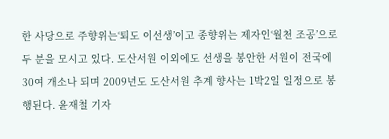한 사당으로 주향위는‘퇴도 이선생’이고 종향위는 제자인‘월천 조공’으로 두 분을 모시고 있다. 도산서원 이외에도 선생을 봉안한 서원이 전국에 30여 개소나 되며 2009년도 도산서원 추계 향사는 1박2일 일정으로 봉행된다. 윤재철 기자